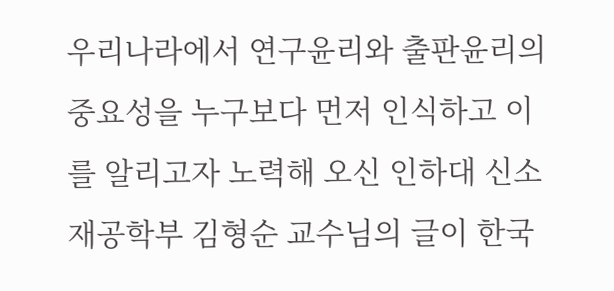우리나라에서 연구윤리와 출판윤리의 중요성을 누구보다 먼저 인식하고 이를 알리고자 노력해 오신 인하대 신소재공학부 김형순 교수님의 글이 한국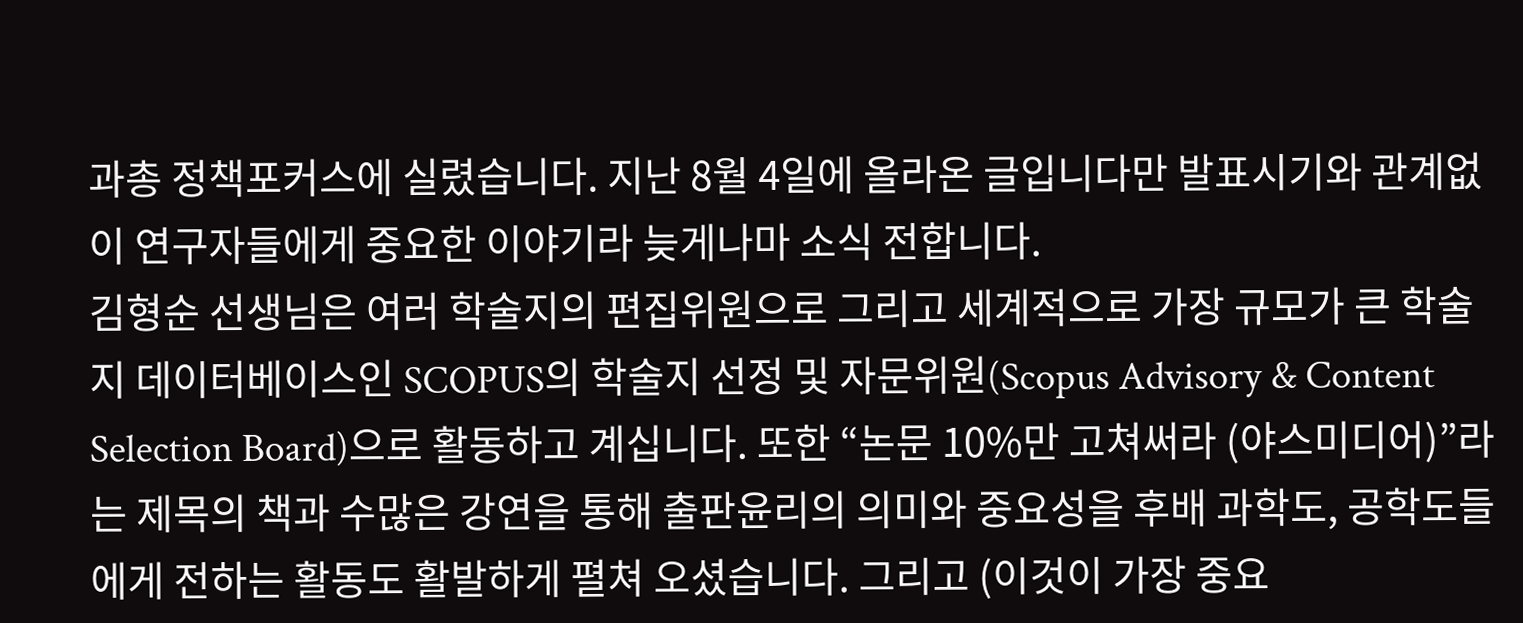과총 정책포커스에 실렸습니다. 지난 8월 4일에 올라온 글입니다만 발표시기와 관계없이 연구자들에게 중요한 이야기라 늦게나마 소식 전합니다.
김형순 선생님은 여러 학술지의 편집위원으로 그리고 세계적으로 가장 규모가 큰 학술지 데이터베이스인 SCOPUS의 학술지 선정 및 자문위원(Scopus Advisory & Content Selection Board)으로 활동하고 계십니다. 또한 “논문 10%만 고쳐써라 (야스미디어)”라는 제목의 책과 수많은 강연을 통해 출판윤리의 의미와 중요성을 후배 과학도, 공학도들에게 전하는 활동도 활발하게 펼쳐 오셨습니다. 그리고 (이것이 가장 중요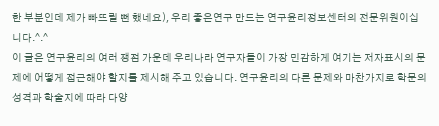한 부분인데 제가 빠뜨릴 뻔 했네요), 우리 좋은연구 만드는 연구윤리정보센터의 전문위원이십니다.^.^
이 글은 연구윤리의 여러 쟁점 가운데 우리나라 연구자들이 가장 민감하게 여기는 저자표시의 문제에 어떻게 접근해야 할지를 제시해 주고 있습니다. 연구윤리의 다른 문제와 마찬가지로 학문의 성격과 학술지에 따라 다양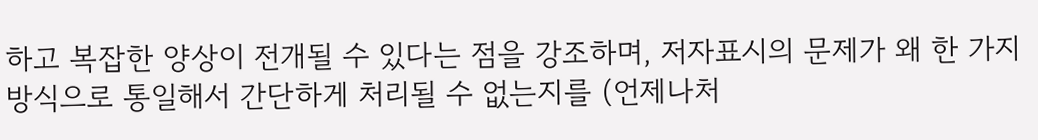하고 복잡한 양상이 전개될 수 있다는 점을 강조하며, 저자표시의 문제가 왜 한 가지 방식으로 통일해서 간단하게 처리될 수 없는지를 (언제나처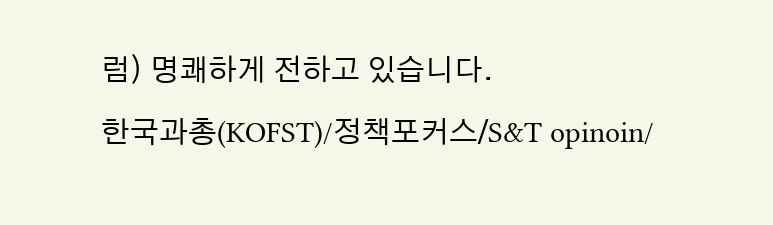럼) 명쾌하게 전하고 있습니다.
한국과총(KOFST)/정책포커스/S&T opinoin/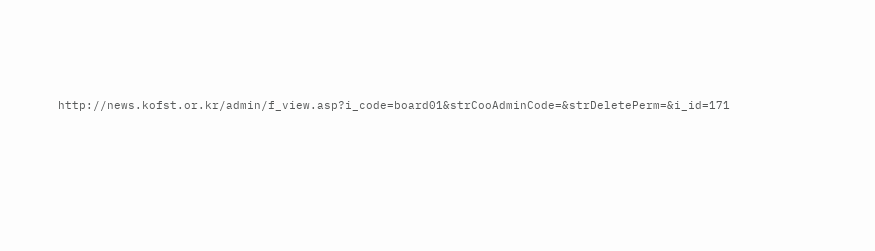http://news.kofst.or.kr/admin/f_view.asp?i_code=board01&strCooAdminCode=&strDeletePerm=&i_id=171